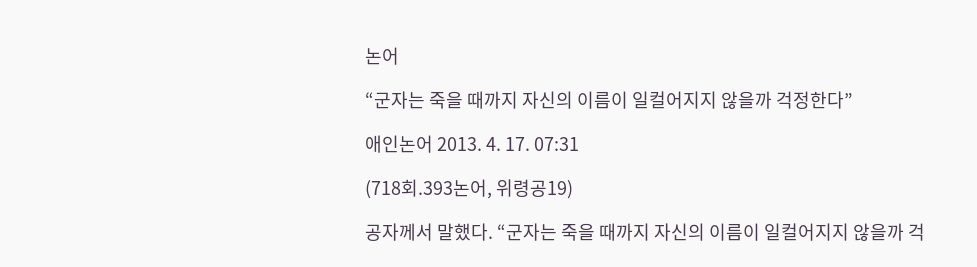논어

“군자는 죽을 때까지 자신의 이름이 일컬어지지 않을까 걱정한다”

애인논어 2013. 4. 17. 07:31

(718회.393논어, 위령공19)

공자께서 말했다. “군자는 죽을 때까지 자신의 이름이 일컬어지지 않을까 걱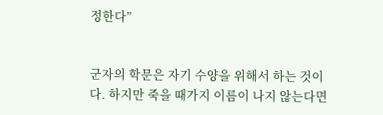정한다”


군자의 학문은 자기 수양을 위해서 하는 것이다. 하지만 죽을 때가지 이름이 나지 않는다면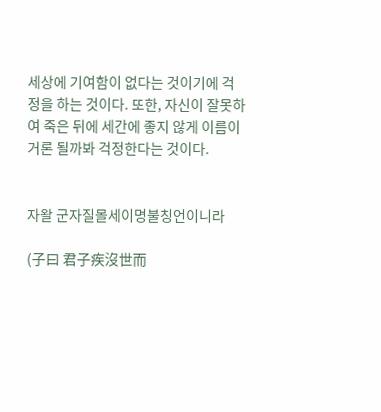세상에 기여함이 없다는 것이기에 걱정을 하는 것이다. 또한, 자신이 잘못하여 죽은 뒤에 세간에 좋지 않게 이름이 거론 될까봐 걱정한다는 것이다.


자왈 군자질몰세이명불칭언이니라

(子曰 君子疾沒世而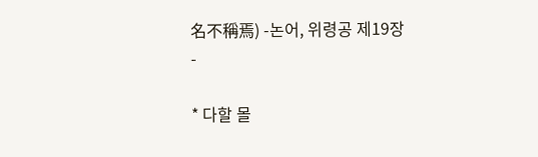名不稱焉) -논어, 위령공 제19장-

* 다할 몰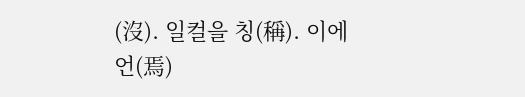(沒). 일컬을 칭(稱). 이에 언(焉)